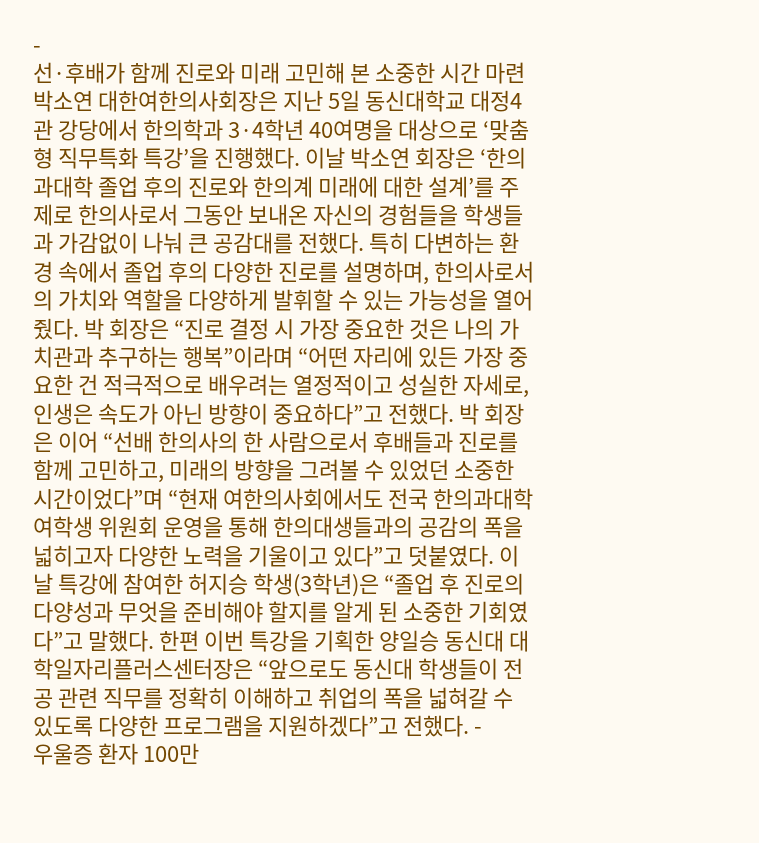-
선·후배가 함께 진로와 미래 고민해 본 소중한 시간 마련박소연 대한여한의사회장은 지난 5일 동신대학교 대정4관 강당에서 한의학과 3·4학년 40여명을 대상으로 ‘맞춤형 직무특화 특강’을 진행했다. 이날 박소연 회장은 ‘한의과대학 졸업 후의 진로와 한의계 미래에 대한 설계’를 주제로 한의사로서 그동안 보내온 자신의 경험들을 학생들과 가감없이 나눠 큰 공감대를 전했다. 특히 다변하는 환경 속에서 졸업 후의 다양한 진로를 설명하며, 한의사로서의 가치와 역할을 다양하게 발휘할 수 있는 가능성을 열어줬다. 박 회장은 “진로 결정 시 가장 중요한 것은 나의 가치관과 추구하는 행복”이라며 “어떤 자리에 있든 가장 중요한 건 적극적으로 배우려는 열정적이고 성실한 자세로, 인생은 속도가 아닌 방향이 중요하다”고 전했다. 박 회장은 이어 “선배 한의사의 한 사람으로서 후배들과 진로를 함께 고민하고, 미래의 방향을 그려볼 수 있었던 소중한 시간이었다”며 “현재 여한의사회에서도 전국 한의과대학 여학생 위원회 운영을 통해 한의대생들과의 공감의 폭을 넓히고자 다양한 노력을 기울이고 있다”고 덧붙였다. 이날 특강에 참여한 허지승 학생(3학년)은 “졸업 후 진로의 다양성과 무엇을 준비해야 할지를 알게 된 소중한 기회였다”고 말했다. 한편 이번 특강을 기획한 양일승 동신대 대학일자리플러스센터장은 “앞으로도 동신대 학생들이 전공 관련 직무를 정확히 이해하고 취업의 폭을 넓혀갈 수 있도록 다양한 프로그램을 지원하겠다”고 전했다. -
우울증 환자 100만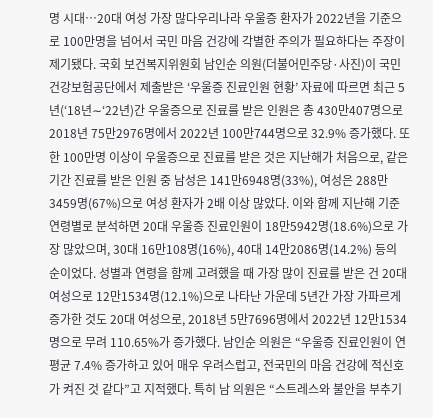명 시대…20대 여성 가장 많다우리나라 우울증 환자가 2022년을 기준으로 100만명을 넘어서 국민 마음 건강에 각별한 주의가 필요하다는 주장이 제기됐다. 국회 보건복지위원회 남인순 의원(더불어민주당·사진)이 국민건강보험공단에서 제출받은 ‘우울증 진료인원 현황’ 자료에 따르면 최근 5년(‘18년∼‘22년)간 우울증으로 진료를 받은 인원은 총 430만407명으로 2018년 75만2976명에서 2022년 100만744명으로 32.9% 증가했다. 또한 100만명 이상이 우울증으로 진료를 받은 것은 지난해가 처음으로, 같은 기간 진료를 받은 인원 중 남성은 141만6948명(33%), 여성은 288만3459명(67%)으로 여성 환자가 2배 이상 많았다. 이와 함께 지난해 기준 연령별로 분석하면 20대 우울증 진료인원이 18만5942명(18.6%)으로 가장 많았으며, 30대 16만108명(16%), 40대 14만2086명(14.2%) 등의 순이었다. 성별과 연령을 함께 고려했을 때 가장 많이 진료를 받은 건 20대 여성으로 12만1534명(12.1%)으로 나타난 가운데 5년간 가장 가파르게 증가한 것도 20대 여성으로, 2018년 5만7696명에서 2022년 12만1534명으로 무려 110.65%가 증가했다. 남인순 의원은 “우울증 진료인원이 연평균 7.4% 증가하고 있어 매우 우려스럽고, 전국민의 마음 건강에 적신호가 켜진 것 같다”고 지적했다. 특히 남 의원은 “스트레스와 불안을 부추기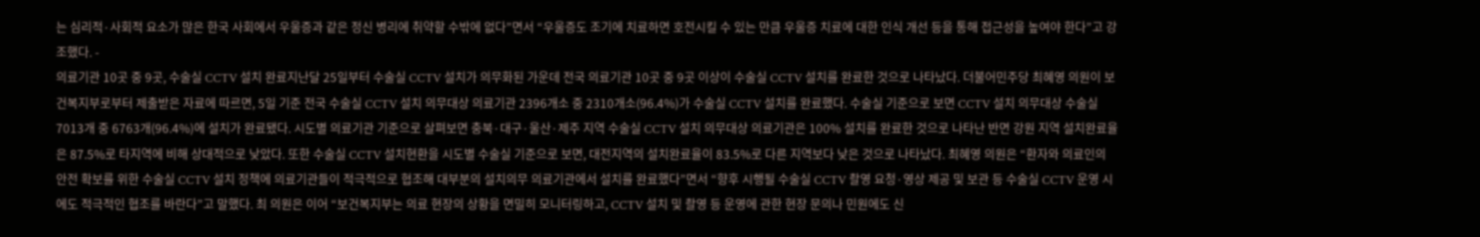는 심리적·사회적 요소가 많은 한국 사회에서 우울증과 같은 정신 병리에 취약할 수밖에 없다”면서 “우울증도 조기에 치료하면 호전시킬 수 있는 만큼 우울증 치료에 대한 인식 개선 등을 통해 접근성을 높여야 한다”고 강조했다. -
의료기관 10곳 중 9곳, 수술실 CCTV 설치 완료지난달 25일부터 수술실 CCTV 설치가 의무화된 가운데 전국 의료기관 10곳 중 9곳 이상이 수술실 CCTV 설치를 완료한 것으로 나타났다. 더불어민주당 최혜영 의원이 보건복지부로부터 제출받은 자료에 따르면, 5일 기준 전국 수술실 CCTV 설치 의무대상 의료기관 2396개소 중 2310개소(96.4%)가 수술실 CCTV 설치를 완료했다. 수술실 기준으로 보면 CCTV 설치 의무대상 수술실 7013개 중 6763개(96.4%)에 설치가 완료됐다. 시도별 의료기관 기준으로 살펴보면 충북·대구·울산·제주 지역 수술실 CCTV 설치 의무대상 의료기관은 100% 설치를 완료한 것으로 나타난 반면 강원 지역 설치완료율은 87.5%로 타지역에 비해 상대적으로 낮았다. 또한 수술실 CCTV 설치현환을 시도별 수술실 기준으로 보면, 대전지역의 설치완료율이 83.5%로 다른 지역보다 낮은 것으로 나타났다. 최혜영 의원은 “환자와 의료인의 안전 확보를 위한 수술실 CCTV 설치 정책에 의료기관들이 적극적으로 협조해 대부분의 설치의무 의료기관에서 설치를 완료했다”면서 “향후 시행될 수술실 CCTV 촬영 요청·영상 제공 및 보관 등 수술실 CCTV 운영 시에도 적극적인 협조를 바란다”고 말했다. 최 의원은 이어 “보건복지부는 의료 현장의 상황을 면밀히 모니터링하고, CCTV 설치 및 촬영 등 운영에 관한 현장 문의나 민원에도 신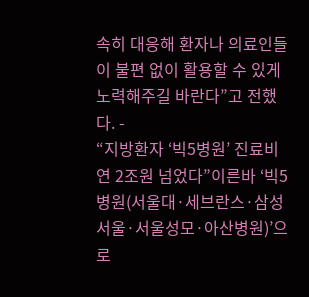속히 대응해 환자나 의료인들이 불편 없이 활용할 수 있게 노력해주길 바란다”고 전했다. -
“지방환자 ‘빅5병원’ 진료비 연 2조원 넘었다”이른바 ‘빅5병원(서울대·세브란스·삼성서울·서울성모·아산병원)’으로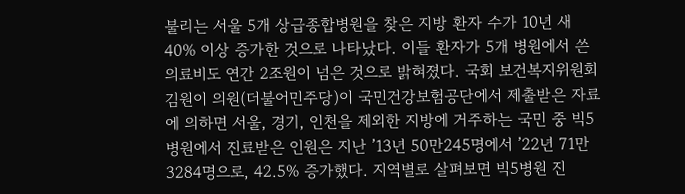불리는 서울 5개 상급종합병원을 찾은 지방 환자 수가 10년 새 40% 이상 증가한 것으로 나타났다. 이들 환자가 5개 병원에서 쓴 의료비도 연간 2조원이 넘은 것으로 밝혀졌다. 국회 보건복지위원회 김원이 의원(더불어민주당)이 국민건강보험공단에서 제출받은 자료에 의하면 서울, 경기, 인천을 제외한 지방에 거주하는 국민 중 빅5병원에서 진료받은 인원은 지난 ’13년 50만245명에서 ’22년 71만 3284명으로, 42.5% 증가했다. 지역별로 살펴보면 빅5병원 진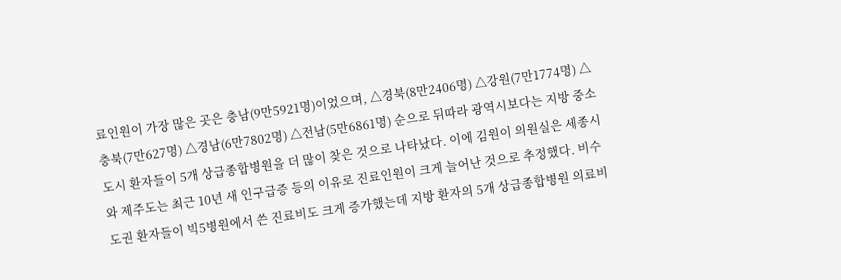료인원이 가장 많은 곳은 충남(9만5921명)이었으며, △경북(8만2406명) △강원(7만1774명) △충북(7만627명) △경남(6만7802명) △전남(5만6861명) 순으로 뒤따라 광역시보다는 지방 중소도시 환자들이 5개 상급종합병원을 더 많이 찾은 것으로 나타났다. 이에 김원이 의원실은 세종시와 제주도는 최근 10년 새 인구급증 등의 이유로 진료인원이 크게 늘어난 것으로 추정했다. 비수도권 환자들이 빅5병원에서 쓴 진료비도 크게 증가했는데 지방 환자의 5개 상급종합병원 의료비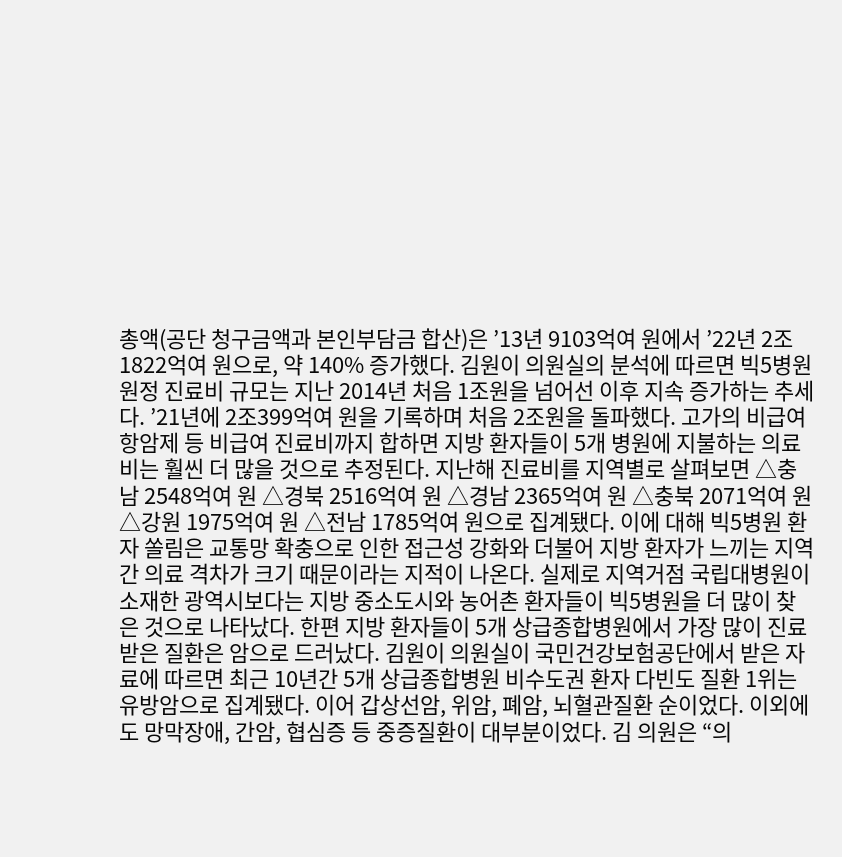총액(공단 청구금액과 본인부담금 합산)은 ’13년 9103억여 원에서 ’22년 2조 1822억여 원으로, 약 140% 증가했다. 김원이 의원실의 분석에 따르면 빅5병원 원정 진료비 규모는 지난 2014년 처음 1조원을 넘어선 이후 지속 증가하는 추세다. ’21년에 2조399억여 원을 기록하며 처음 2조원을 돌파했다. 고가의 비급여 항암제 등 비급여 진료비까지 합하면 지방 환자들이 5개 병원에 지불하는 의료비는 훨씬 더 많을 것으로 추정된다. 지난해 진료비를 지역별로 살펴보면 △충남 2548억여 원 △경북 2516억여 원 △경남 2365억여 원 △충북 2071억여 원 △강원 1975억여 원 △전남 1785억여 원으로 집계됐다. 이에 대해 빅5병원 환자 쏠림은 교통망 확충으로 인한 접근성 강화와 더불어 지방 환자가 느끼는 지역 간 의료 격차가 크기 때문이라는 지적이 나온다. 실제로 지역거점 국립대병원이 소재한 광역시보다는 지방 중소도시와 농어촌 환자들이 빅5병원을 더 많이 찾은 것으로 나타났다. 한편 지방 환자들이 5개 상급종합병원에서 가장 많이 진료받은 질환은 암으로 드러났다. 김원이 의원실이 국민건강보험공단에서 받은 자료에 따르면 최근 10년간 5개 상급종합병원 비수도권 환자 다빈도 질환 1위는 유방암으로 집계됐다. 이어 갑상선암, 위암, 폐암, 뇌혈관질환 순이었다. 이외에도 망막장애, 간암, 협심증 등 중증질환이 대부분이었다. 김 의원은 “의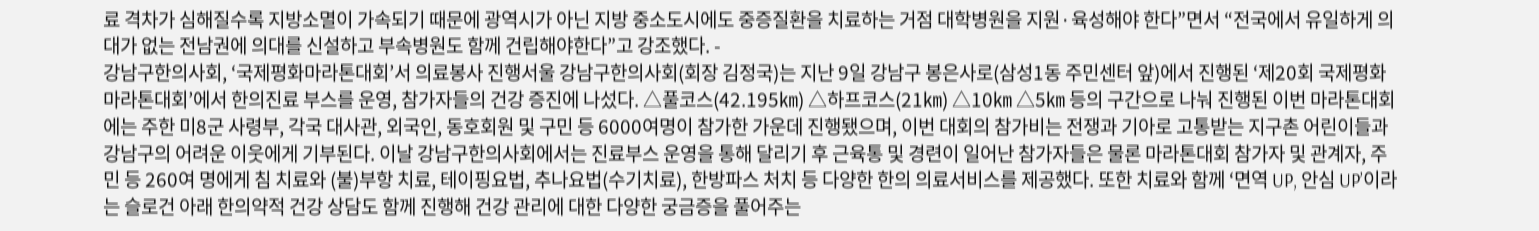료 격차가 심해질수록 지방소멸이 가속되기 때문에 광역시가 아닌 지방 중소도시에도 중증질환을 치료하는 거점 대학병원을 지원·육성해야 한다”면서 “전국에서 유일하게 의대가 없는 전남권에 의대를 신설하고 부속병원도 함께 건립해야한다”고 강조했다. -
강남구한의사회, ‘국제평화마라톤대회’서 의료봉사 진행서울 강남구한의사회(회장 김정국)는 지난 9일 강남구 봉은사로(삼성1동 주민센터 앞)에서 진행된 ‘제20회 국제평화마라톤대회’에서 한의진료 부스를 운영, 참가자들의 건강 증진에 나섰다. △풀코스(42.195㎞) △하프코스(21㎞) △10㎞ △5㎞ 등의 구간으로 나눠 진행된 이번 마라톤대회에는 주한 미8군 사령부, 각국 대사관, 외국인, 동호회원 및 구민 등 6000여명이 참가한 가운데 진행됐으며, 이번 대회의 참가비는 전쟁과 기아로 고통받는 지구촌 어린이들과 강남구의 어려운 이웃에게 기부된다. 이날 강남구한의사회에서는 진료부스 운영을 통해 달리기 후 근육통 및 경련이 일어난 참가자들은 물론 마라톤대회 참가자 및 관계자, 주민 등 260여 명에게 침 치료와 (불)부항 치료, 테이핑요법, 추나요법(수기치료), 한방파스 처치 등 다양한 한의 의료서비스를 제공했다. 또한 치료와 함께 ‘면역 UP, 안심 UP’이라는 슬로건 아래 한의약적 건강 상담도 함께 진행해 건강 관리에 대한 다양한 궁금증을 풀어주는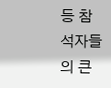등 참석자들의 큰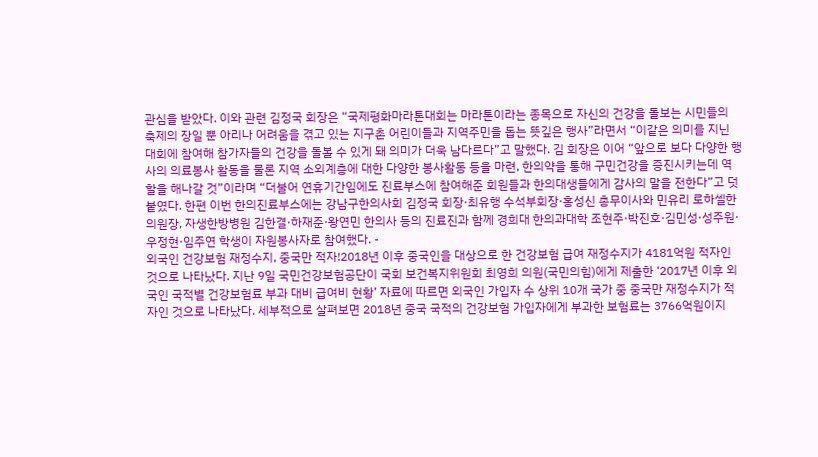관심을 받았다. 이와 관련 김정국 회장은 “국제평화마라톤대회는 마라톤이라는 종목으로 자신의 건강을 돌보는 시민들의 축제의 장일 뿐 아리나 어려움을 겪고 있는 지구촌 어린이들과 지역주민을 돕는 뜻깊은 행사”라면서 “이같은 의미를 지닌 대회에 참여해 참가자들의 건강을 돌볼 수 있게 돼 의미가 더욱 남다르다”고 말했다. 김 회장은 이어 “앞으로 보다 다양한 행사의 의료봉사 활동을 물론 지역 소외계층에 대한 다양한 봉사활동 등을 마련, 한의약을 통해 구민건강을 증진시키는데 역할을 해나갈 것”이라며 “더불어 연휴기간임에도 진료부스에 참여해준 회원들과 한의대생들에게 감사의 말을 전한다”고 덧붙였다. 한편 이번 한의진료부스에는 강남구한의사회 김정국 회장·최유행 수석부회장·홍성신 총무이사와 민유리 로하셀한의원장, 자생한방병원 김한결·하재준·왕연민 한의사 등의 진료진과 함께 경희대 한의과대학 조현주·박진호·김민성·성주원·우정현·임주연 학생이 자원봉사자로 참여했다. -
외국인 건강보험 재정수지, 중국만 적자!2018년 이후 중국인을 대상으로 한 건강보험 급여 재정수지가 4181억원 적자인 것으로 나타났다. 지난 9일 국민건강보험공단이 국회 보건복지위원회 최영희 의원(국민의힘)에게 제출한 ‘2017년 이후 외국인 국적별 건강보험료 부과 대비 급여비 현황’ 자료에 따르면 외국인 가입자 수 상위 10개 국가 중 중국만 재정수지가 적자인 것으로 나타났다. 세부적으로 살펴보면 2018년 중국 국적의 건강보험 가입자에게 부과한 보험료는 3766억원이지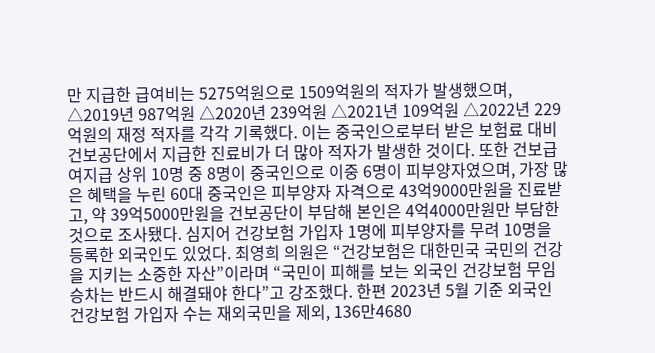만 지급한 급여비는 5275억원으로 1509억원의 적자가 발생했으며, △2019년 987억원 △2020년 239억원 △2021년 109억원 △2022년 229억원의 재정 적자를 각각 기록했다. 이는 중국인으로부터 받은 보험료 대비 건보공단에서 지급한 진료비가 더 많아 적자가 발생한 것이다. 또한 건보급여지급 상위 10명 중 8명이 중국인으로 이중 6명이 피부양자였으며, 가장 많은 혜택을 누린 60대 중국인은 피부양자 자격으로 43억9000만원을 진료받고, 약 39억5000만원을 건보공단이 부담해 본인은 4억4000만원만 부담한 것으로 조사됐다. 심지어 건강보험 가입자 1명에 피부양자를 무려 10명을 등록한 외국인도 있었다. 최영희 의원은 “건강보험은 대한민국 국민의 건강을 지키는 소중한 자산”이라며 “국민이 피해를 보는 외국인 건강보험 무임승차는 반드시 해결돼야 한다”고 강조했다. 한편 2023년 5월 기준 외국인 건강보험 가입자 수는 재외국민을 제외, 136만4680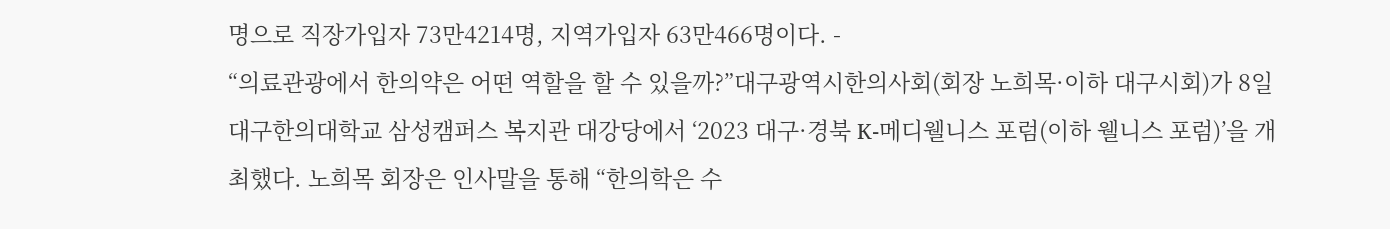명으로 직장가입자 73만4214명, 지역가입자 63만466명이다. -
“의료관광에서 한의약은 어떤 역할을 할 수 있을까?”대구광역시한의사회(회장 노희목·이하 대구시회)가 8일 대구한의대학교 삼성캠퍼스 복지관 대강당에서 ‘2023 대구·경북 K-메디웰니스 포럼(이하 웰니스 포럼)’을 개최했다. 노희목 회장은 인사말을 통해 “한의학은 수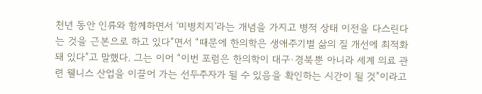천년 동안 인류와 함께하면서 ‘미병치지’라는 개념을 가지고 병적 상태 이전을 다스린다는 것을 근본으로 하고 있다”면서 “때문에 한의학은 생애주기별 삶의 질 개선에 최적화돼 있다”고 말했다. 그는 이어 “이번 포럼은 한의학이 대구·경북뿐 아니라 세계 의료 관련 웰니스 산업을 이끌어 가는 선두주자가 될 수 있음을 확인하는 시간이 될 것”이라고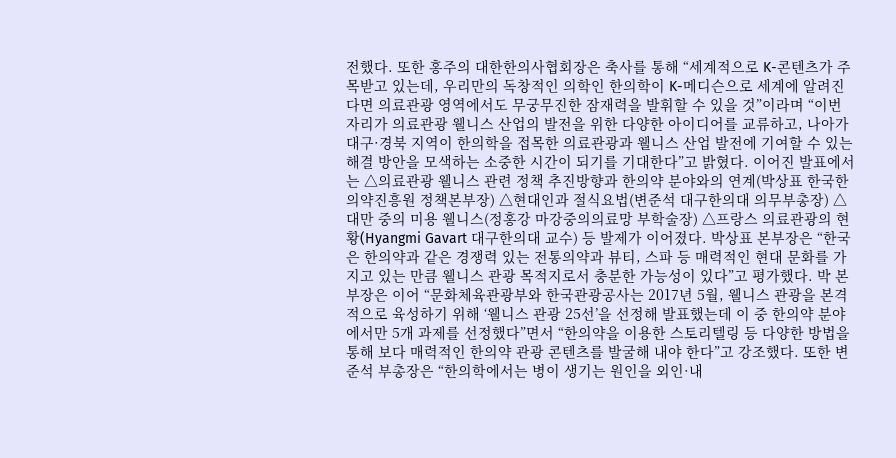전했다. 또한 홍주의 대한한의사협회장은 축사를 통해 “세계적으로 K-콘텐츠가 주목받고 있는데, 우리만의 독창적인 의학인 한의학이 K-메디슨으로 세계에 알려진다면 의료관광 영역에서도 무궁무진한 잠재력을 발휘할 수 있을 것”이라며 “이번 자리가 의료관광 웰니스 산업의 발전을 위한 다양한 아이디어를 교류하고, 나아가 대구·경북 지역이 한의학을 접목한 의료관광과 웰니스 산업 발전에 기여할 수 있는 해결 방안을 모색하는 소중한 시간이 되기를 기대한다”고 밝혔다. 이어진 발표에서는 △의료관광 웰니스 관련 정책 추진방향과 한의약 분야와의 연계(박상표 한국한의약진흥원 정책본부장) △현대인과 절식요법(변준석 대구한의대 의무부총장) △대만 중의 미용 웰니스(정홍강 마강중의의료망 부학술장) △프랑스 의료관광의 현황(Hyangmi Gavart 대구한의대 교수) 등 발제가 이어졌다. 박상표 본부장은 “한국은 한의약과 같은 경쟁력 있는 전통의약과 뷰티, 스파 등 매력적인 현대 문화를 가지고 있는 만큼 웰니스 관광 목적지로서 충분한 가능성이 있다”고 평가했다. 박 본부장은 이어 “문화체육관광부와 한국관광공사는 2017년 5월, 웰니스 관광을 본격적으로 육성하기 위해 ‘웰니스 관광 25선’을 선정해 발표했는데 이 중 한의약 분야에서만 5개 과제를 선정했다”면서 “한의약을 이용한 스토리텔링 등 다양한 방법을 통해 보다 매력적인 한의약 관광 콘텐츠를 발굴해 내야 한다”고 강조했다. 또한 변준석 부총장은 “한의학에서는 병이 생기는 원인을 외인·내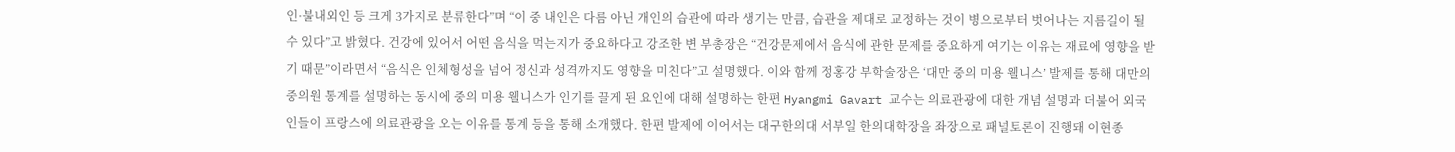인·불내외인 등 크게 3가지로 분류한다”며 “이 중 내인은 다름 아닌 개인의 습관에 따라 생기는 만큼, 습관을 제대로 교정하는 것이 병으로부터 벗어나는 지름길이 될 수 있다”고 밝혔다. 건강에 있어서 어떤 음식을 먹는지가 중요하다고 강조한 변 부총장은 “건강문제에서 음식에 관한 문제를 중요하게 여기는 이유는 재료에 영향을 받기 때문”이라면서 “음식은 인체형성을 넘어 정신과 성격까지도 영향을 미친다”고 설명했다. 이와 함께 정홍강 부학술장은 ‘대만 중의 미용 웰니스’ 발제를 통해 대만의 중의원 통계를 설명하는 동시에 중의 미용 웰니스가 인기를 끌게 된 요인에 대해 설명하는 한편 Hyangmi Gavart 교수는 의료관광에 대한 개념 설명과 더불어 외국인들이 프랑스에 의료관광을 오는 이유를 통계 등을 통해 소개했다. 한편 발제에 이어서는 대구한의대 서부일 한의대학장을 좌장으로 패널토론이 진행돼 이현종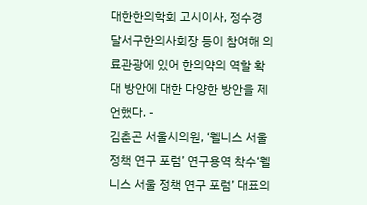대한한의학회 고시이사, 정수경 달서구한의사회장 등이 참여해 의료관광에 있어 한의약의 역할 확대 방안에 대한 다양한 방안을 제언했다. -
김춘곤 서울시의원, ‘웰니스 서울 정책 연구 포럼’ 연구용역 착수‘웰니스 서울 정책 연구 포럼’ 대표의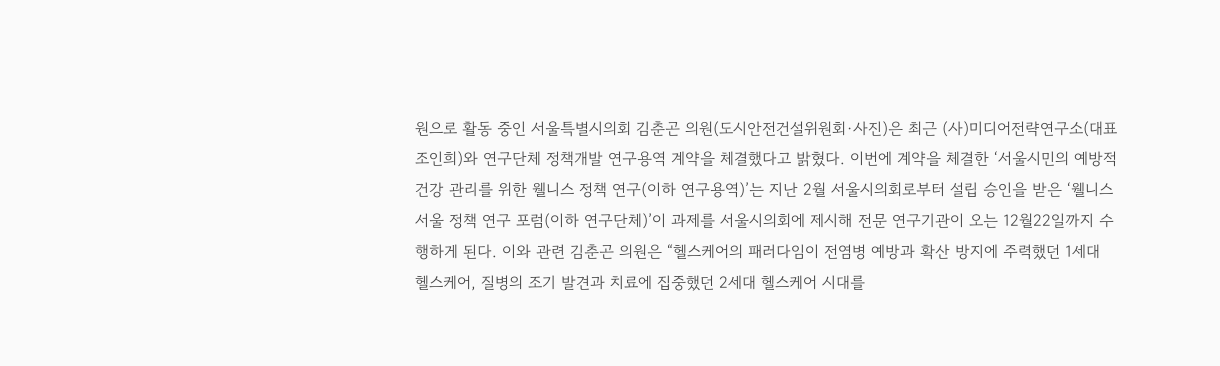원으로 활동 중인 서울특별시의회 김춘곤 의원(도시안전건설위원회·사진)은 최근 (사)미디어전략연구소(대표 조인희)와 연구단체 정책개발 연구용역 계약을 체결했다고 밝혔다. 이번에 계약을 체결한 ‘서울시민의 예방적 건강 관리를 위한 웰니스 정책 연구(이하 연구용역)’는 지난 2월 서울시의회로부터 설립 승인을 받은 ‘웰니스 서울 정책 연구 포럼(이하 연구단체)’이 과제를 서울시의회에 제시해 전문 연구기관이 오는 12월22일까지 수행하게 된다. 이와 관련 김춘곤 의원은 “헬스케어의 패러다임이 전염병 예방과 확산 방지에 주력했던 1세대 헬스케어, 질병의 조기 발견과 치료에 집중했던 2세대 헬스케어 시대를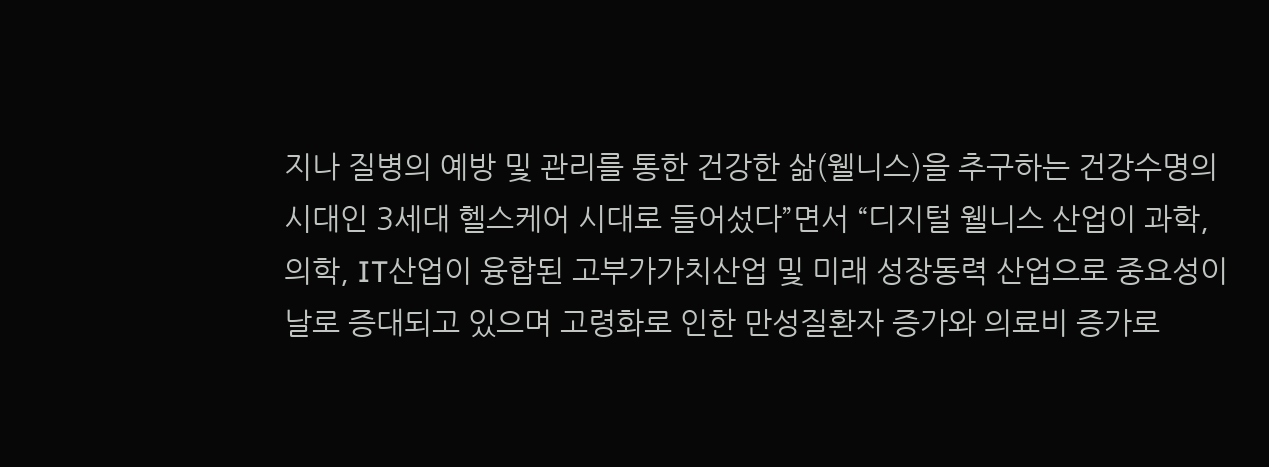지나 질병의 예방 및 관리를 통한 건강한 삶(웰니스)을 추구하는 건강수명의 시대인 3세대 헬스케어 시대로 들어섰다”면서 “디지털 웰니스 산업이 과학, 의학, IT산업이 융합된 고부가가치산업 및 미래 성장동력 산업으로 중요성이 날로 증대되고 있으며 고령화로 인한 만성질환자 증가와 의료비 증가로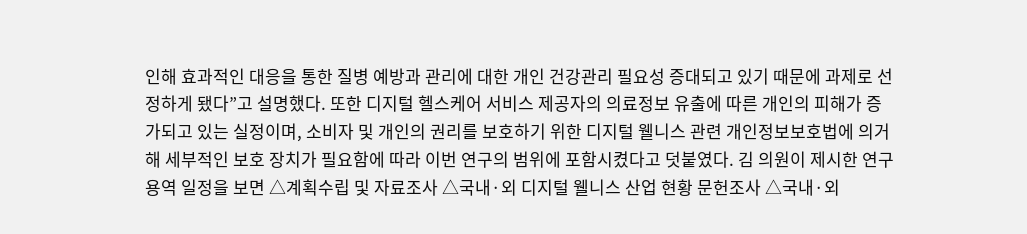인해 효과적인 대응을 통한 질병 예방과 관리에 대한 개인 건강관리 필요성 증대되고 있기 때문에 과제로 선정하게 됐다”고 설명했다. 또한 디지털 헬스케어 서비스 제공자의 의료정보 유출에 따른 개인의 피해가 증가되고 있는 실정이며, 소비자 및 개인의 권리를 보호하기 위한 디지털 웰니스 관련 개인정보보호법에 의거해 세부적인 보호 장치가 필요함에 따라 이번 연구의 범위에 포함시켰다고 덧붙였다. 김 의원이 제시한 연구용역 일정을 보면 △계획수립 및 자료조사 △국내·외 디지털 웰니스 산업 현황 문헌조사 △국내·외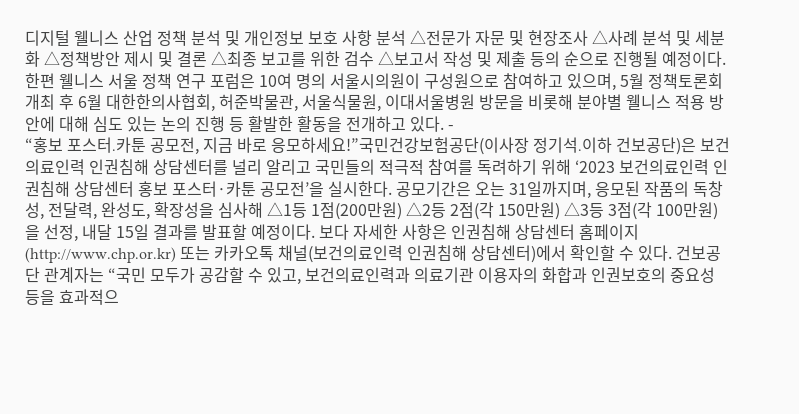디지털 웰니스 산업 정책 분석 및 개인정보 보호 사항 분석 △전문가 자문 및 현장조사 △사례 분석 및 세분화 △정책방안 제시 및 결론 △최종 보고를 위한 검수 △보고서 작성 및 제출 등의 순으로 진행될 예정이다. 한편 웰니스 서울 정책 연구 포럼은 10여 명의 서울시의원이 구성원으로 참여하고 있으며, 5월 정책토론회 개최 후 6월 대한한의사협회, 허준박물관, 서울식물원, 이대서울병원 방문을 비롯해 분야별 웰니스 적용 방안에 대해 심도 있는 논의 진행 등 활발한 활동을 전개하고 있다. -
“홍보 포스터․카툰 공모전, 지금 바로 응모하세요!”국민건강보험공단(이사장 정기석․이하 건보공단)은 보건의료인력 인권침해 상담센터를 널리 알리고 국민들의 적극적 참여를 독려하기 위해 ‘2023 보건의료인력 인권침해 상담센터 홍보 포스터·카툰 공모전’을 실시한다. 공모기간은 오는 31일까지며, 응모된 작품의 독창성, 전달력, 완성도, 확장성을 심사해 △1등 1점(200만원) △2등 2점(각 150만원) △3등 3점(각 100만원)을 선정, 내달 15일 결과를 발표할 예정이다. 보다 자세한 사항은 인권침해 상담센터 홈페이지(http://www.chp.or.kr) 또는 카카오톡 채널(보건의료인력 인권침해 상담센터)에서 확인할 수 있다. 건보공단 관계자는 “국민 모두가 공감할 수 있고, 보건의료인력과 의료기관 이용자의 화합과 인권보호의 중요성 등을 효과적으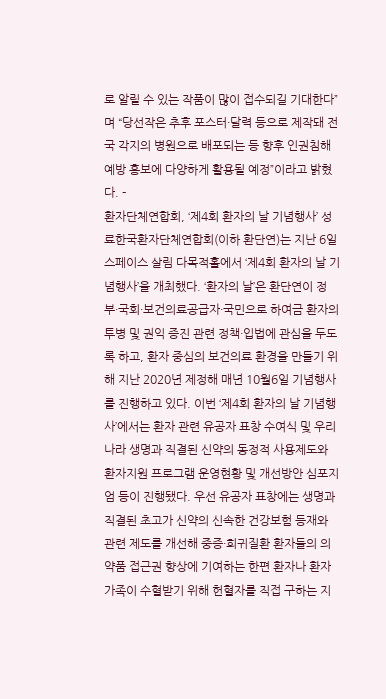로 알릴 수 있는 작품이 많이 접수되길 기대한다”며 “당선작은 추후 포스터·달력 등으로 제작돼 전국 각지의 병원으로 배포되는 등 향후 인권침해 예방 홍보에 다양하게 활용될 예정”이라고 밝혔다. -
환자단체연합회, ‘제4회 환자의 날 기념행사’ 성료한국환자단체연합회(이하 환단연)는 지난 6일 스페이스 살림 다목적홀에서 ‘제4회 환자의 날 기념행사’을 개최했다. ‘환자의 날’은 환단연이 정부·국회·보건의료공급자·국민으로 하여금 환자의 투병 및 권익 증진 관련 정책·입법에 관심을 두도록 하고, 환자 중심의 보건의료 환경을 만들기 위해 지난 2020년 제정해 매년 10월6일 기념행사를 진행하고 있다. 이번 ‘제4회 환자의 날 기념행사’에서는 환자 관련 유공자 표창 수여식 및 우리나라 생명과 직결된 신약의 동정적 사용제도와 환자지원 프로그램 운영현황 및 개선방안 심포지엄 등이 진행됐다. 우선 유공자 표창에는 생명과 직결된 초고가 신약의 신속한 건강보험 등재와 관련 제도를 개선해 중증·희귀질환 환자들의 의약품 접근권 향상에 기여하는 한편 환자나 환자가족이 수혈받기 위해 헌혈자를 직접 구하는 지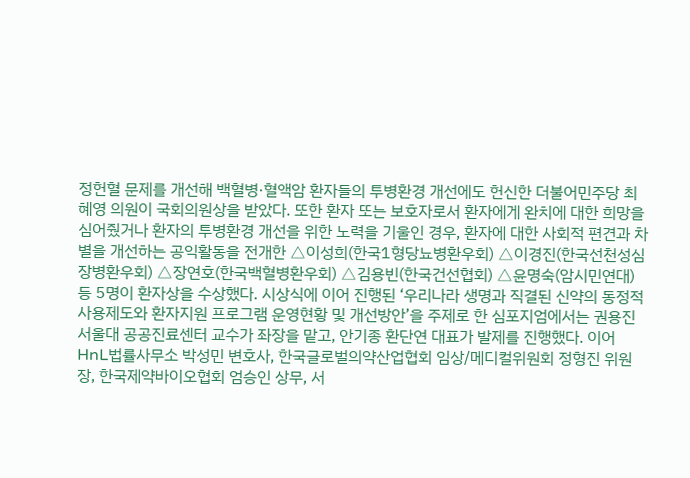정헌혈 문제를 개선해 백혈병·혈액암 환자들의 투병환경 개선에도 헌신한 더불어민주당 최혜영 의원이 국회의원상을 받았다. 또한 환자 또는 보호자로서 환자에게 완치에 대한 희망을 심어줬거나 환자의 투병환경 개선을 위한 노력을 기울인 경우, 환자에 대한 사회적 편견과 차별을 개선하는 공익활동을 전개한 △이성희(한국1형당뇨병환우회) △이경진(한국선천성심장병환우회) △장연호(한국백혈병환우회) △김용빈(한국건선협회) △윤명숙(암시민연대) 등 5명이 환자상을 수상했다. 시상식에 이어 진행된 ‘우리나라 생명과 직결된 신약의 동정적 사용제도와 환자지원 프로그램 운영현황 및 개선방안’을 주제로 한 심포지엄에서는 권용진 서울대 공공진료센터 교수가 좌장을 맡고, 안기종 환단연 대표가 발제를 진행했다. 이어 HnL법률사무소 박성민 변호사, 한국글로벌의약산업협회 임상/메디컬위원회 정형진 위원장, 한국제약바이오협회 엄승인 상무, 서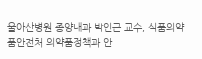울아산병원 종양내과 박인근 교수, 식품의약품안전처 의약품정책과 안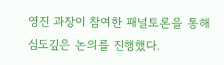영진 과장이 참여한 패널토론을 통해 심도깊은 논의를 진행했다.